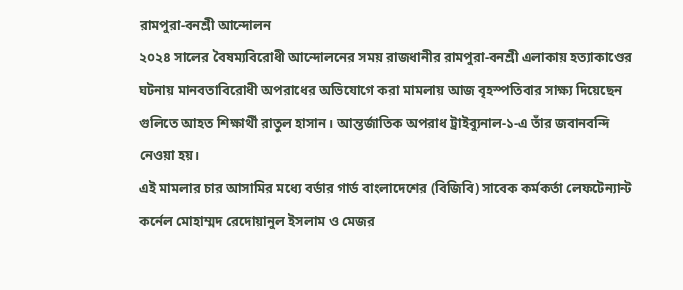রামপুরা-বনশ্রী আন্দোলন
২০২৪ সালের বৈষম্যবিরোধী আন্দোলনের সময় রাজধানীর রামপুরা-বনশ্রী এলাকায় হত্যাকাণ্ডের ঘটনায় মানবতাবিরোধী অপরাধের অভিযোগে করা মামলায় আজ বৃহস্পতিবার সাক্ষ্য দিয়েছেন গুলিতে আহত শিক্ষার্থী রাতুল হাসান। আন্তর্জাতিক অপরাধ ট্রাইব্যুনাল-১-এ তাঁর জবানবন্দি নেওয়া হয়।
এই মামলার চার আসামির মধ্যে বর্ডার গার্ড বাংলাদেশের (বিজিবি) সাবেক কর্মকর্তা লেফটেন্যান্ট কর্নেল মোহাম্মদ রেদোয়ানুল ইসলাম ও মেজর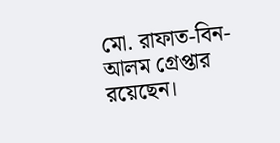মো. রাফাত-বিন-আলম গ্রেপ্তার রয়েছেন।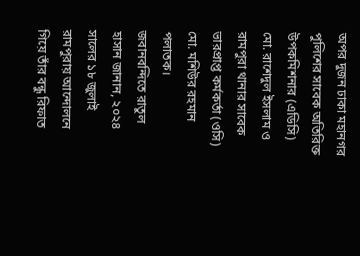অপর দুজন ঢাকা মহানগর পুলিশের সাবেক অতিরিক্ত উপকমিশনার (এডিসি) মো. রাশেদুল ইসলাম ও রামপুরা থানার সাবেক ভারপ্রাপ্ত কর্মকর্তা (ওসি) মো. মশিউর রহমান পলাতক।
জবানবন্দিতে রাতুল হাসান জানান, ২০২৪ সালের ১৮ জুলাই রামপুরায় আন্দোলনে গিয়ে তাঁর বন্ধু রিফাত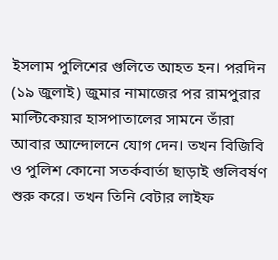ইসলাম পুলিশের গুলিতে আহত হন। পরদিন (১৯ জুলাই) জুমার নামাজের পর রামপুরার মাল্টিকেয়ার হাসপাতালের সামনে তাঁরা আবার আন্দোলনে যোগ দেন। তখন বিজিবি ও পুলিশ কোনো সতর্কবার্তা ছাড়াই গুলিবর্ষণ শুরু করে। তখন তিনি বেটার লাইফ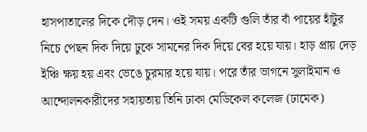হাসপাতালের দিকে দৌড় দেন। ওই সময় একটি গুলি তাঁর বাঁ পায়ের হাঁটুর নিচে পেছন দিক দিয়ে ঢুকে সামনের দিক দিয়ে বের হয়ে যায়। হাড় প্রায় দেড় ইঞ্চি ক্ষয় হয় এবং ভেঙে চুরমার হয়ে যায়। পরে তাঁর ভাগনে সুলাইমান ও আন্দোলনকারীদের সহায়তায় তিনি ঢাকা মেডিকেল কলেজ (ঢামেক)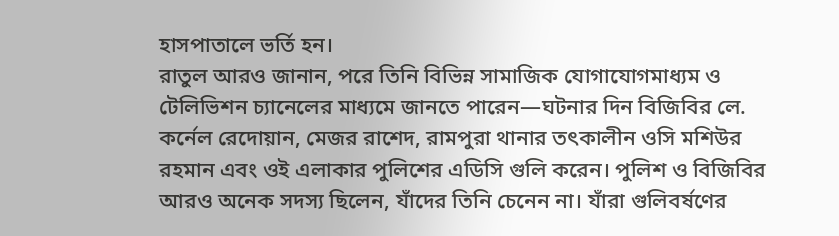হাসপাতালে ভর্তি হন।
রাতুল আরও জানান, পরে তিনি বিভিন্ন সামাজিক যোগাযোগমাধ্যম ও টেলিভিশন চ্যানেলের মাধ্যমে জানতে পারেন—ঘটনার দিন বিজিবির লে. কর্নেল রেদোয়ান, মেজর রাশেদ, রামপুরা থানার তৎকালীন ওসি মশিউর রহমান এবং ওই এলাকার পুলিশের এডিসি গুলি করেন। পুলিশ ও বিজিবির আরও অনেক সদস্য ছিলেন, যাঁদের তিনি চেনেন না। যাঁরা গুলিবর্ষণের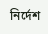নির্দেশ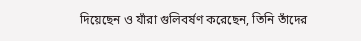দিয়েছেন ও যাঁরা গুলিবর্ষণ করেছেন, তিনি তাঁদের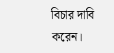বিচার দাবি করেন।